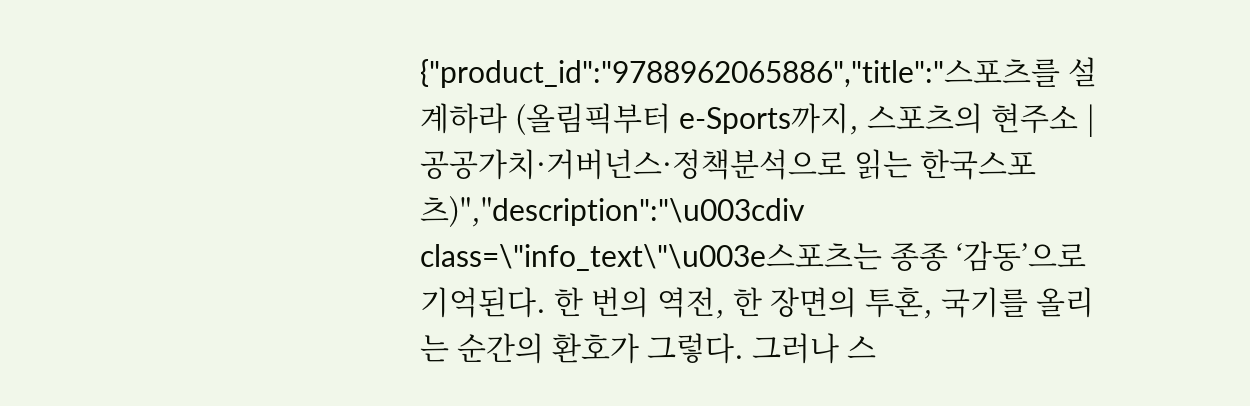{"product_id":"9788962065886","title":"스포츠를 설계하라 (올림픽부터 e-Sports까지, 스포츠의 현주소 | 공공가치·거버넌스·정책분석으로 읽는 한국스포츠)","description":"\u003cdiv class=\"info_text\"\u003e스포츠는 종종 ‘감동’으로 기억된다. 한 번의 역전, 한 장면의 투혼, 국기를 올리는 순간의 환호가 그렇다. 그러나 스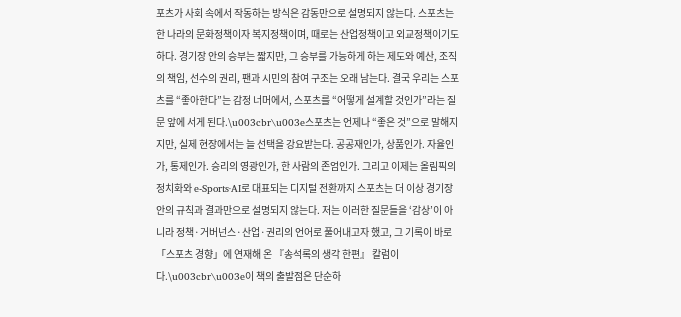포츠가 사회 속에서 작동하는 방식은 감동만으로 설명되지 않는다. 스포츠는 한 나라의 문화정책이자 복지정책이며, 때로는 산업정책이고 외교정책이기도 하다. 경기장 안의 승부는 짧지만, 그 승부를 가능하게 하는 제도와 예산, 조직의 책임, 선수의 권리, 팬과 시민의 참여 구조는 오래 남는다. 결국 우리는 스포츠를 “좋아한다”는 감정 너머에서, 스포츠를 “어떻게 설계할 것인가”라는 질문 앞에 서게 된다.\u003cbr\u003e스포츠는 언제나 “좋은 것”으로 말해지지만, 실제 현장에서는 늘 선택을 강요받는다. 공공재인가, 상품인가. 자율인가, 통제인가. 승리의 영광인가, 한 사람의 존엄인가. 그리고 이제는 올림픽의 정치화와 e-Sports·AI로 대표되는 디지털 전환까지 스포츠는 더 이상 경기장 안의 규칙과 결과만으로 설명되지 않는다. 저는 이러한 질문들을 ‘감상’이 아니라 정책·거버넌스·산업·권리의 언어로 풀어내고자 했고, 그 기록이 바로 「스포츠 경향」에 연재해 온 『송석록의 생각 한편』 칼럼이다.\u003cbr\u003e이 책의 출발점은 단순하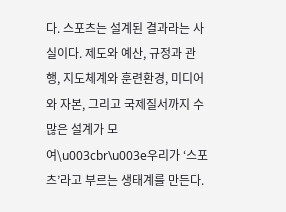다. 스포츠는 설계된 결과라는 사실이다. 제도와 예산, 규정과 관행, 지도체계와 훈련환경, 미디어와 자본, 그리고 국제질서까지 수많은 설계가 모여\u003cbr\u003e우리가 ‘스포츠’라고 부르는 생태계를 만든다.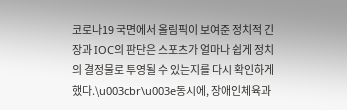코로나19 국면에서 올림픽이 보여준 정치적 긴장과 IOC의 판단은 스포츠가 얼마나 쉽게 정치의 결정물로 투영될 수 있는지를 다시 확인하게 했다.\u003cbr\u003e동시에, 장애인체육과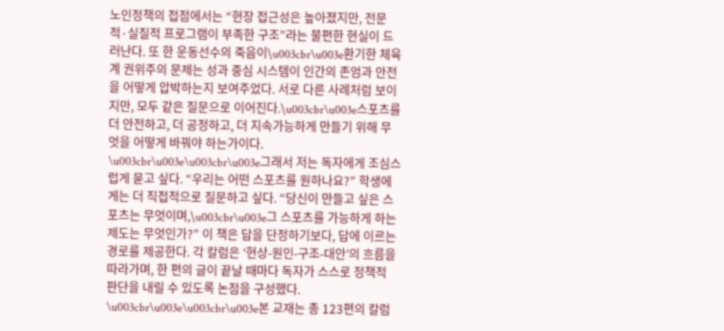노인정책의 접점에서는 “현장 접근성은 높아졌지만, 전문적·실질적 프로그램이 부족한 구조”라는 불편한 현실이 드러난다. 또 한 운동선수의 죽음이\u003cbr\u003e환기한 체육계 권위주의 문제는 성과 중심 시스템이 인간의 존엄과 안전을 어떻게 압박하는지 보여주었다. 서로 다른 사례처럼 보이지만, 모두 같은 질문으로 이어진다.\u003cbr\u003e스포츠를 더 안전하고, 더 공정하고, 더 지속가능하게 만들기 위해 무엇을 어떻게 바꿔야 하는가이다. \u003cbr\u003e\u003cbr\u003e그래서 저는 독자에게 조심스럽게 묻고 싶다. “우리는 어떤 스포츠를 원하나요?” 학생에게는 더 직접적으로 질문하고 싶다. “당신이 만들고 싶은 스포츠는 무엇이며,\u003cbr\u003e그 스포츠를 가능하게 하는 제도는 무엇인가?” 이 책은 답을 단정하기보다, 답에 이르는 경로를 제공한다. 각 칼럼은 ‘현상-원인-구조-대안’의 흐름을 따라가며, 한 편의 글이 끝날 때마다 독자가 스스로 정책적 판단을 내릴 수 있도록 논점을 구성했다. \u003cbr\u003e\u003cbr\u003e본 교재는 총 123편의 칼럼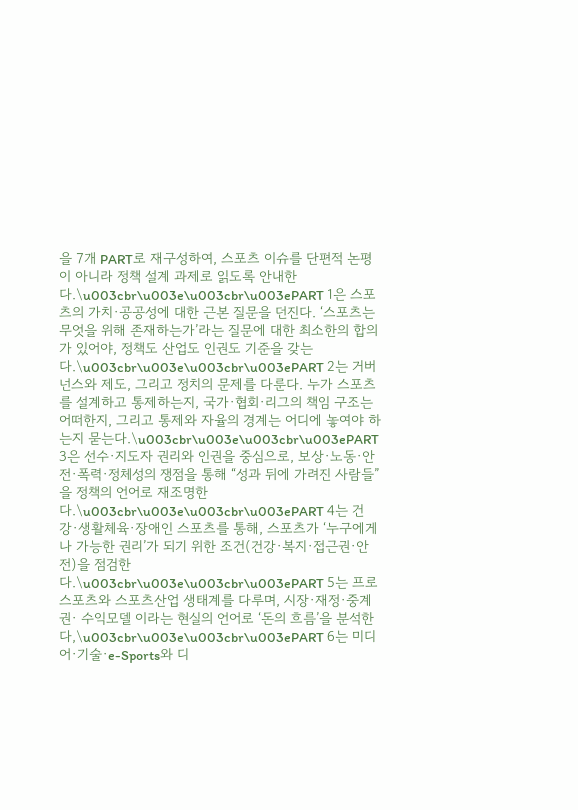을 7개 PART로 재구성하여, 스포츠 이슈를 단편적 논평이 아니라 정책 설계 과제로 읽도록 안내한다.\u003cbr\u003e\u003cbr\u003ePART 1은 스포츠의 가치·공공성에 대한 근본 질문을 던진다. ‘스포츠는 무엇을 위해 존재하는가’라는 질문에 대한 최소한의 합의가 있어야, 정책도 산업도 인권도 기준을 갖는다.\u003cbr\u003e\u003cbr\u003ePART 2는 거버넌스와 제도, 그리고 정치의 문제를 다룬다. 누가 스포츠를 설계하고 통제하는지, 국가·협회·리그의 책임 구조는 어떠한지, 그리고 통제와 자율의 경계는 어디에 놓여야 하는지 묻는다.\u003cbr\u003e\u003cbr\u003ePART 3은 선수·지도자 권리와 인권을 중심으로, 보상·노동·안전·폭력·정체성의 쟁점을 통해 “성과 뒤에 가려진 사람들”을 정책의 언어로 재조명한다.\u003cbr\u003e\u003cbr\u003ePART 4는 건강·생활체육·장애인 스포츠를 통해, 스포츠가 ‘누구에게나 가능한 권리’가 되기 위한 조건(건강·복지·접근권·안전)을 점검한다.\u003cbr\u003e\u003cbr\u003ePART 5는 프로스포츠와 스포츠산업 생태계를 다루며, 시장·재정·중계권· 수익모델 이라는 현실의 언어로 ‘돈의 흐름’을 분석한다,\u003cbr\u003e\u003cbr\u003ePART 6는 미디어·기술·e-Sports와 디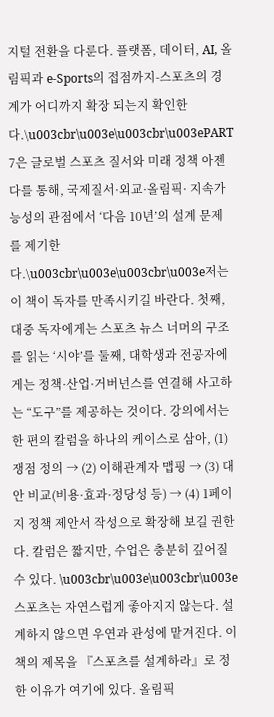지털 전환을 다룬다. 플랫폼, 데이터, AI, 올림픽과 e-Sports의 접점까지-스포츠의 경계가 어디까지 확장 되는지 확인한다.\u003cbr\u003e\u003cbr\u003ePART 7은 글로벌 스포츠 질서와 미래 정책 아젠다를 통해, 국제질서·외교·올림픽· 지속가능성의 관점에서 ‘다음 10년’의 설계 문제를 제기한다.\u003cbr\u003e\u003cbr\u003e저는 이 책이 독자를 만족시키길 바란다. 첫째, 대중 독자에게는 스포츠 뉴스 너머의 구조를 읽는 ‘시야’를 둘째, 대학생과 전공자에게는 정책·산업·거버넌스를 연결해 사고하는 “도구”를 제공하는 것이다. 강의에서는 한 편의 칼럼을 하나의 케이스로 삼아, (1) 쟁점 정의 → (2) 이해관계자 맵핑 → (3) 대안 비교(비용·효과·정당성 등) → (4) 1페이지 정책 제안서 작성으로 확장해 보길 권한다. 칼럼은 짧지만, 수업은 충분히 깊어질 수 있다. \u003cbr\u003e\u003cbr\u003e스포츠는 자연스럽게 좋아지지 않는다. 설계하지 않으면 우연과 관성에 맡겨진다. 이 책의 제목을 『스포츠를 설계하라』로 정한 이유가 여기에 있다. 올림픽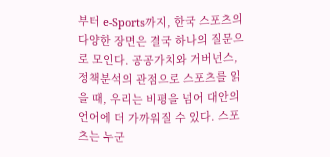부터 e-Sports까지, 한국 스포츠의 다양한 장면은 결국 하나의 질문으로 모인다. 공공가치와 거버넌스, 정책분석의 관점으로 스포츠를 읽을 때, 우리는 비평을 넘어 대안의 언어에 더 가까워질 수 있다. 스포츠는 누군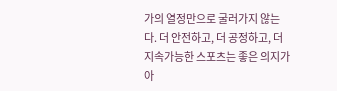가의 열정만으로 굴러가지 않는다. 더 안전하고, 더 공정하고, 더 지속가능한 스포츠는 좋은 의지가 아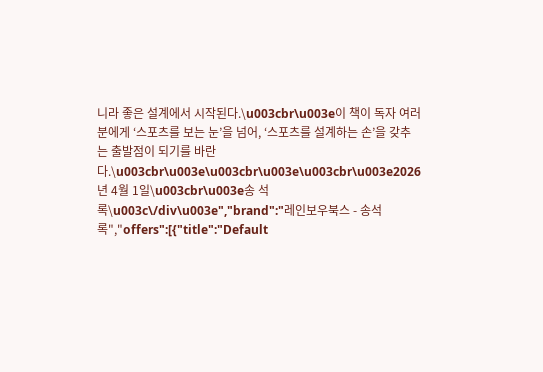니라 좋은 설계에서 시작된다.\u003cbr\u003e이 책이 독자 여러분에게 ‘스포츠를 보는 눈’을 넘어, ‘스포츠를 설계하는 손’을 갖추는 출발점이 되기를 바란다.\u003cbr\u003e\u003cbr\u003e\u003cbr\u003e2026년 4월 1일\u003cbr\u003e송 석 록\u003c\/div\u003e","brand":"레인보우북스 - 송석록","offers":[{"title":"Default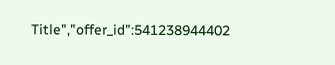Title","offer_id":541238944402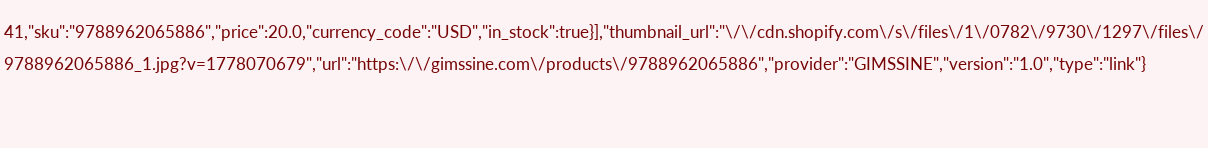41,"sku":"9788962065886","price":20.0,"currency_code":"USD","in_stock":true}],"thumbnail_url":"\/\/cdn.shopify.com\/s\/files\/1\/0782\/9730\/1297\/files\/9788962065886_1.jpg?v=1778070679","url":"https:\/\/gimssine.com\/products\/9788962065886","provider":"GIMSSINE","version":"1.0","type":"link"}